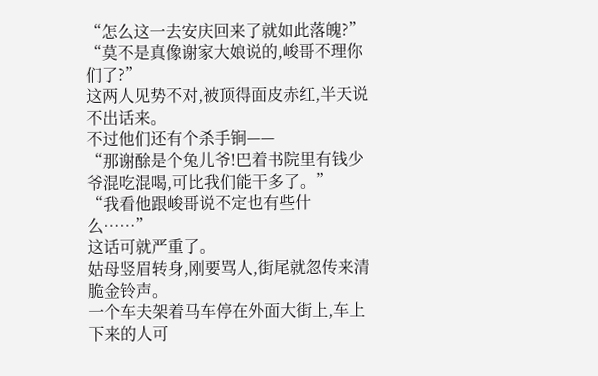“怎么这一去安庆回来了就如此落魄?”
“莫不是真像谢家大娘说的,峻哥不理你们了?”
这两人见势不对,被顶得面皮赤红,半天说不出话来。
不过他们还有个杀手锏——
“那谢酴是个兔儿爷!巴着书院里有钱少爷混吃混喝,可比我们能干多了。”
“我看他跟峻哥说不定也有些什么……”
这话可就严重了。
姑母竖眉转身,刚要骂人,街尾就忽传来清脆金铃声。
一个车夫架着马车停在外面大街上,车上下来的人可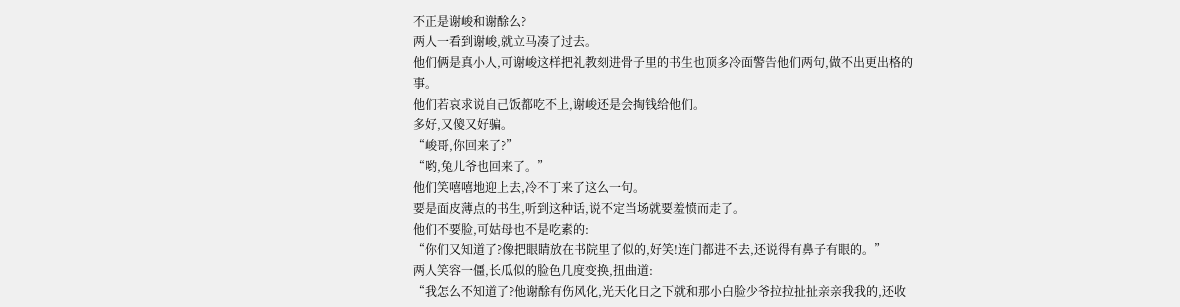不正是谢峻和谢酴么?
两人一看到谢峻,就立马凑了过去。
他们俩是真小人,可谢峻这样把礼教刻进骨子里的书生也顶多冷面警告他们两句,做不出更出格的事。
他们若哀求说自己饭都吃不上,谢峻还是会掏钱给他们。
多好,又傻又好骗。
“峻哥,你回来了?”
“哟,兔儿爷也回来了。”
他们笑嘻嘻地迎上去,冷不丁来了这么一句。
要是面皮薄点的书生,听到这种话,说不定当场就要羞愤而走了。
他们不要脸,可姑母也不是吃素的:
“你们又知道了?像把眼睛放在书院里了似的,好笑!连门都进不去,还说得有鼻子有眼的。”
两人笑容一僵,长瓜似的脸色几度变换,扭曲道:
“我怎么不知道了?他谢酴有伤风化,光天化日之下就和那小白脸少爷拉拉扯扯亲亲我我的,还收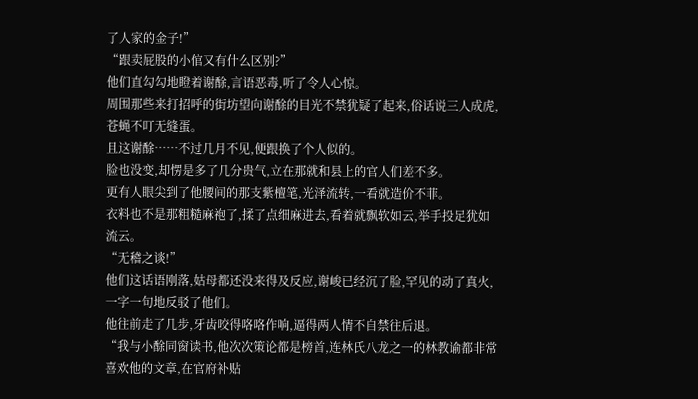了人家的金子!”
“跟卖屁股的小倌又有什么区别?”
他们直勾勾地瞪着谢酴,言语恶毒,听了令人心惊。
周围那些来打招呼的街坊望向谢酴的目光不禁犹疑了起来,俗话说三人成虎,苍蝇不叮无缝蛋。
且这谢酴……不过几月不见,便跟换了个人似的。
脸也没变,却愣是多了几分贵气,立在那就和县上的官人们差不多。
更有人眼尖到了他腰间的那支紫檀笔,光泽流转,一看就造价不菲。
衣料也不是那粗糙麻袍了,揉了点细麻进去,看着就飘软如云,举手投足犹如流云。
“无稽之谈!”
他们这话语刚落,姑母都还没来得及反应,谢峻已经沉了脸,罕见的动了真火,一字一句地反驳了他们。
他往前走了几步,牙齿咬得咯咯作响,逼得两人情不自禁往后退。
“我与小酴同窗读书,他次次策论都是榜首,连林氏八龙之一的林教谕都非常喜欢他的文章,在官府补贴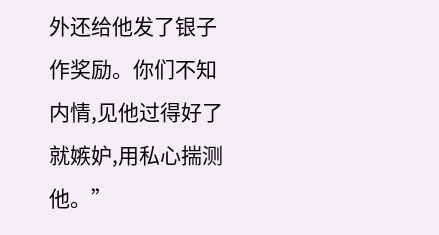外还给他发了银子作奖励。你们不知内情,见他过得好了就嫉妒,用私心揣测他。”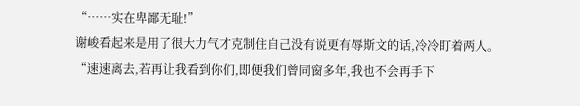“……实在卑鄙无耻!”
谢峻看起来是用了很大力气才克制住自己没有说更有辱斯文的话,冷冷盯着两人。
“速速离去,若再让我看到你们,即便我们曾同窗多年,我也不会再手下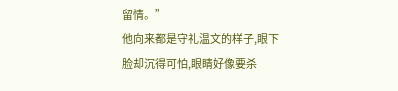留情。”
他向来都是守礼温文的样子,眼下脸却沉得可怕,眼睛好像要杀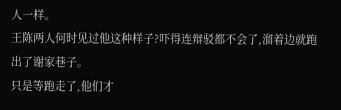人一样。
王陈两人何时见过他这种样子?吓得连辩驳都不会了,溜着边就跑出了谢家巷子。
只是等跑走了,他们才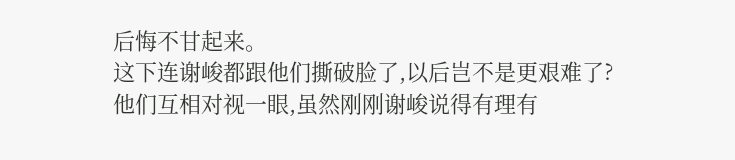后悔不甘起来。
这下连谢峻都跟他们撕破脸了,以后岂不是更艰难了?
他们互相对视一眼,虽然刚刚谢峻说得有理有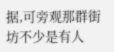据,可旁观那群街坊不少是有人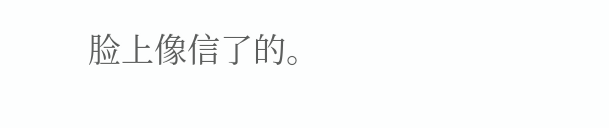脸上像信了的。